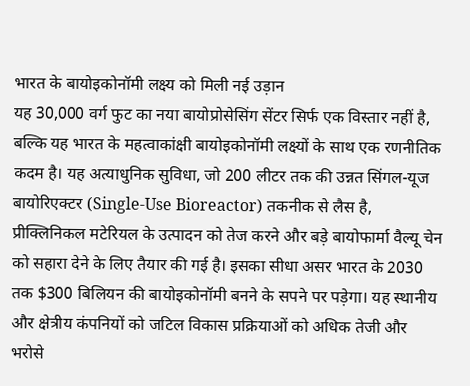भारत के बायोइकोनॉमी लक्ष्य को मिली नई उड़ान
यह 30,000 वर्ग फुट का नया बायोप्रोसेसिंग सेंटर सिर्फ एक विस्तार नहीं है, बल्कि यह भारत के महत्वाकांक्षी बायोइकोनॉमी लक्ष्यों के साथ एक रणनीतिक कदम है। यह अत्याधुनिक सुविधा, जो 200 लीटर तक की उन्नत सिंगल-यूज बायोरिएक्टर (Single-Use Bioreactor) तकनीक से लैस है, प्रीक्लिनिकल मटेरियल के उत्पादन को तेज करने और बड़े बायोफार्मा वैल्यू चेन को सहारा देने के लिए तैयार की गई है। इसका सीधा असर भारत के 2030 तक $300 बिलियन की बायोइकोनॉमी बनने के सपने पर पड़ेगा। यह स्थानीय और क्षेत्रीय कंपनियों को जटिल विकास प्रक्रियाओं को अधिक तेजी और भरोसे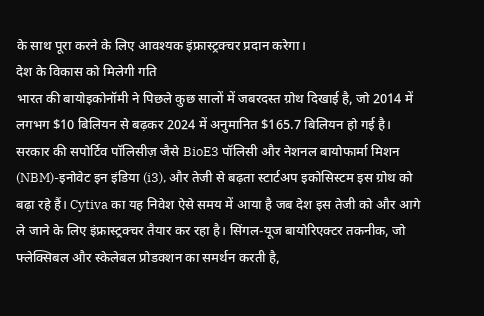के साथ पूरा करने के लिए आवश्यक इंफ्रास्ट्रक्चर प्रदान करेगा।
देश के विकास को मिलेगी गति
भारत की बायोइकोनॉमी ने पिछले कुछ सालों में जबरदस्त ग्रोथ दिखाई है, जो 2014 में लगभग $10 बिलियन से बढ़कर 2024 में अनुमानित $165.7 बिलियन हो गई है। सरकार की सपोर्टिव पॉलिसीज़ जैसे BioE3 पॉलिसी और नेशनल बायोफार्मा मिशन (NBM)-इनोवेट इन इंडिया (i3), और तेजी से बढ़ता स्टार्टअप इकोसिस्टम इस ग्रोथ को बढ़ा रहे हैं। Cytiva का यह निवेश ऐसे समय में आया है जब देश इस तेजी को और आगे ले जाने के लिए इंफ्रास्ट्रक्चर तैयार कर रहा है। सिंगल-यूज बायोरिएक्टर तकनीक, जो फ्लेक्सिबल और स्केलेबल प्रोडक्शन का समर्थन करती है,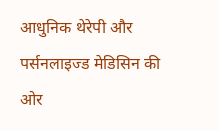आधुनिक थेरेपी और पर्सनलाइज्ड मेडिसिन की ओर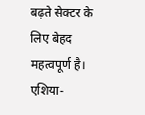बढ़ते सेक्टर के लिए बेहद महत्वपूर्ण है।
एशिया-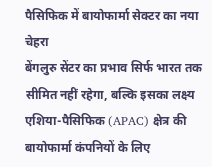पैसिफिक में बायोफार्मा सेक्टर का नया चेहरा
बेंगलुरु सेंटर का प्रभाव सिर्फ भारत तक सीमित नहीं रहेगा, बल्कि इसका लक्ष्य एशिया-पैसिफिक (APAC) क्षेत्र की बायोफार्मा कंपनियों के लिए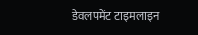डेवलपमेंट टाइमलाइन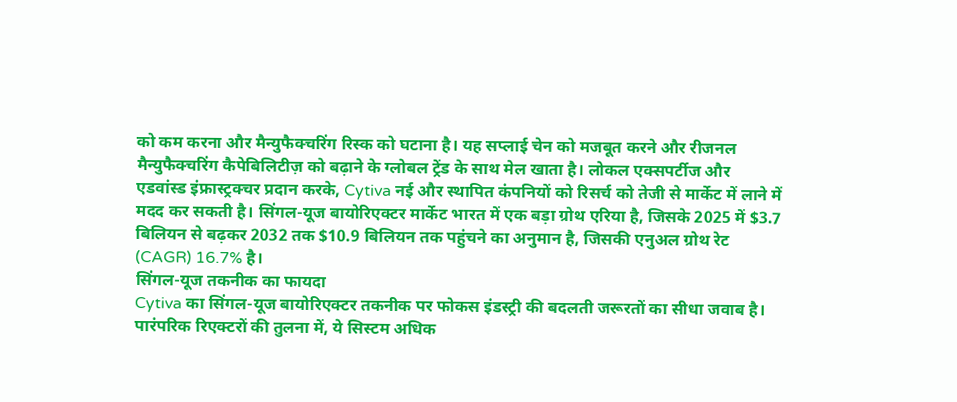को कम करना और मैन्युफैक्चरिंग रिस्क को घटाना है। यह सप्लाई चेन को मजबूत करने और रीजनल मैन्युफैक्चरिंग कैपेबिलिटीज़ को बढ़ाने के ग्लोबल ट्रेंड के साथ मेल खाता है। लोकल एक्सपर्टीज और एडवांस्ड इंफ्रास्ट्रक्चर प्रदान करके, Cytiva नई और स्थापित कंपनियों को रिसर्च को तेजी से मार्केट में लाने में मदद कर सकती है। सिंगल-यूज बायोरिएक्टर मार्केट भारत में एक बड़ा ग्रोथ एरिया है, जिसके 2025 में $3.7 बिलियन से बढ़कर 2032 तक $10.9 बिलियन तक पहुंचने का अनुमान है, जिसकी एनुअल ग्रोथ रेट (CAGR) 16.7% है।
सिंगल-यूज तकनीक का फायदा
Cytiva का सिंगल-यूज बायोरिएक्टर तकनीक पर फोकस इंडस्ट्री की बदलती जरूरतों का सीधा जवाब है। पारंपरिक रिएक्टरों की तुलना में, ये सिस्टम अधिक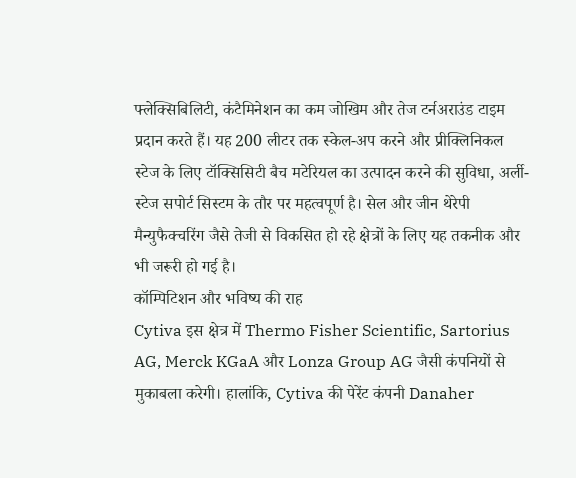फ्लेक्सिबिलिटी, कंटैमिनेशन का कम जोखिम और तेज टर्नअराउंड टाइम प्रदान करते हैं। यह 200 लीटर तक स्केल-अप करने और प्रीक्लिनिकल स्टेज के लिए टॉक्सिसिटी बैच मटेरियल का उत्पादन करने की सुविधा, अर्ली-स्टेज सपोर्ट सिस्टम के तौर पर महत्वपूर्ण है। सेल और जीन थेरेपी मैन्युफैक्चरिंग जैसे तेजी से विकसित हो रहे क्षेत्रों के लिए यह तकनीक और भी जरूरी हो गई है।
कॉम्पिटिशन और भविष्य की राह
Cytiva इस क्षेत्र में Thermo Fisher Scientific, Sartorius AG, Merck KGaA और Lonza Group AG जैसी कंपनियों से मुकाबला करेगी। हालांकि, Cytiva की पेरेंट कंपनी Danaher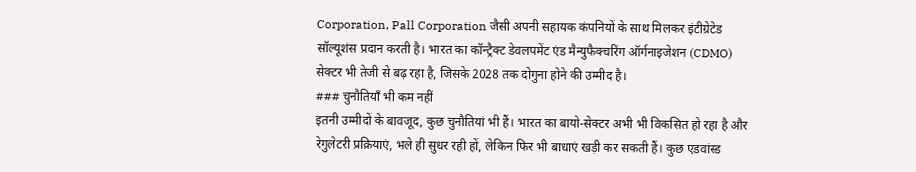Corporation, Pall Corporation जैसी अपनी सहायक कंपनियों के साथ मिलकर इंटीग्रेटेड सॉल्यूशंस प्रदान करती है। भारत का कॉन्ट्रैक्ट डेवलपमेंट एंड मैन्युफैक्चरिंग ऑर्गनाइजेशन (CDMO) सेक्टर भी तेजी से बढ़ रहा है, जिसके 2028 तक दोगुना होने की उम्मीद है।
### चुनौतियाँ भी कम नहीं
इतनी उम्मीदों के बावजूद, कुछ चुनौतियां भी हैं। भारत का बायो-सेक्टर अभी भी विकसित हो रहा है और रेगुलेटरी प्रक्रियाएं, भले ही सुधर रही हों, लेकिन फिर भी बाधाएं खड़ी कर सकती हैं। कुछ एडवांस्ड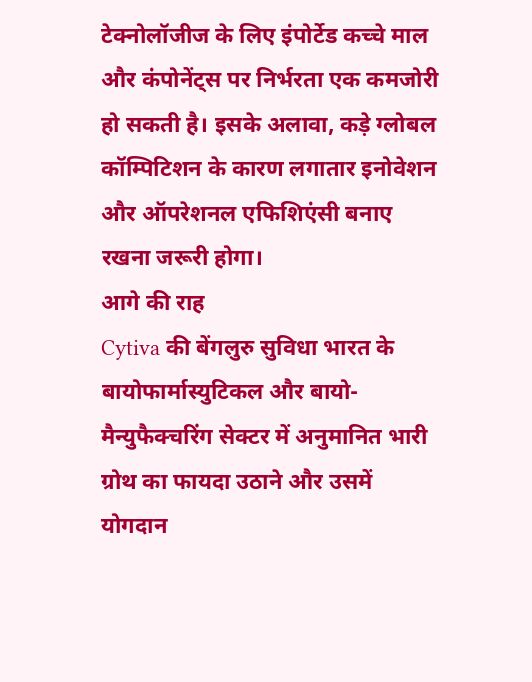टेक्नोलॉजीज के लिए इंपोर्टेड कच्चे माल और कंपोनेंट्स पर निर्भरता एक कमजोरी हो सकती है। इसके अलावा, कड़े ग्लोबल कॉम्पिटिशन के कारण लगातार इनोवेशन और ऑपरेशनल एफिशिएंसी बनाए रखना जरूरी होगा।
आगे की राह
Cytiva की बेंगलुरु सुविधा भारत के बायोफार्मास्युटिकल और बायो-मैन्युफैक्चरिंग सेक्टर में अनुमानित भारी ग्रोथ का फायदा उठाने और उसमें योगदान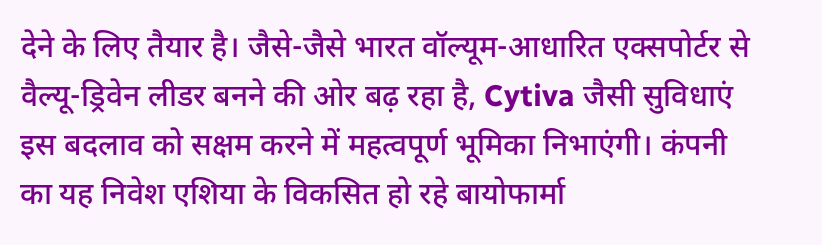देने के लिए तैयार है। जैसे-जैसे भारत वॉल्यूम-आधारित एक्सपोर्टर से वैल्यू-ड्रिवेन लीडर बनने की ओर बढ़ रहा है, Cytiva जैसी सुविधाएं इस बदलाव को सक्षम करने में महत्वपूर्ण भूमिका निभाएंगी। कंपनी का यह निवेश एशिया के विकसित हो रहे बायोफार्मा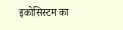इकोसिस्टम का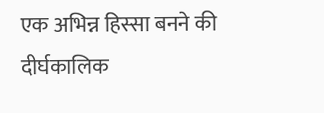एक अभिन्न हिस्सा बनने की दीर्घकालिक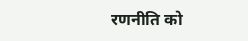रणनीति को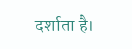दर्शाता है।